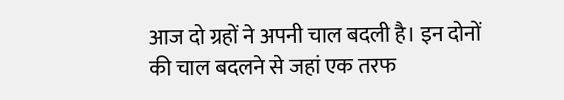आज दो ग्रहों ने अपनी चाल बदली है। इन दोनों की चाल बदलने से जहां एक तरफ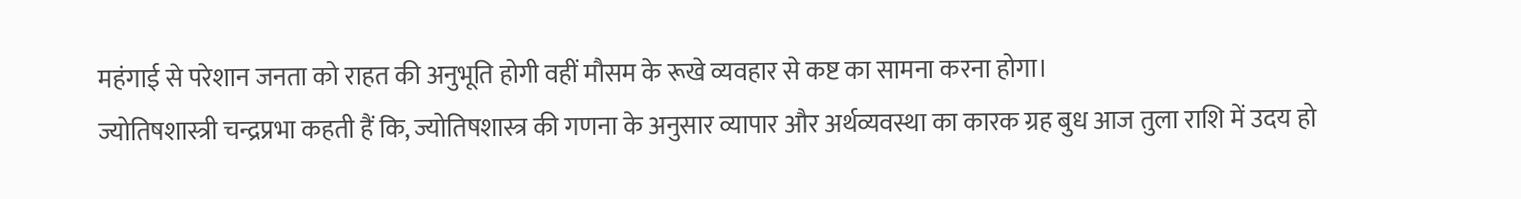महंगाई से परेशान जनता को राहत की अनुभूति होगी वहीं मौसम के रूखे व्यवहार से कष्ट का सामना करना होगा।
ज्योतिषशास्त्री चन्द्रप्रभा कहती हैं कि, ज्योतिषशास्त्र की गणना के अनुसार व्यापार और अर्थव्यवस्था का कारक ग्रह बुध आज तुला राशि में उदय हो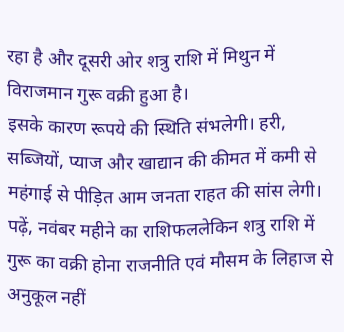रहा है और दूसरी ओर शत्रु राशि में मिथुन में विराजमान गुरू वक्री हुआ है।
इसके कारण रूपये की स्थिति संभलेगी। हरी, सब्जियों, प्याज और खाद्यान की कीमत में कमी से महंगाई से पीड़ित आम जनता राहत की सांस लेगी।
पढ़ें, नवंबर महीने का राशिफललेकिन शत्रु राशि में गुरू का वक्री होना राजनीति एवं मौसम के लिहाज से अनुकूल नहीं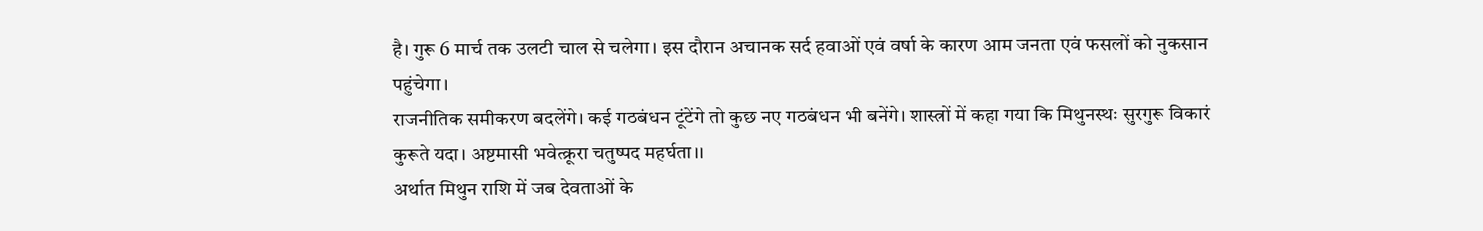है। गुरू 6 मार्च तक उलटी चाल से चलेगा। इस दौरान अचानक सर्द हवाओं एवं वर्षा के कारण आम जनता एवं फसलों को नुकसान पहुंचेगा।
राजनीतिक समीकरण बदलेंगे। कई गठबंधन टूंटेंगे तो कुछ नए गठबंधन भी बनेंगे। शास्त्रों में कहा गया कि मिथुनस्थः सुरगुरू विकारं कुरूते यदा। अष्टमासी भवेत्क्रूरा चतुष्पद महर्घता।।
अर्थात मिथुन राशि में जब देवताओं के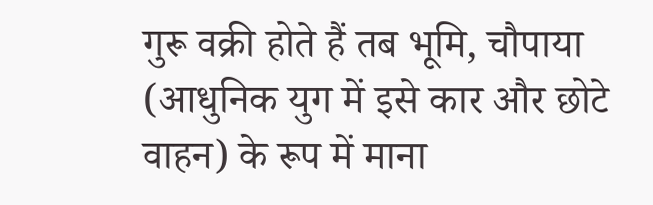गुरू वक्री होते हैं तब भूमि, चौपाया (आधुनिक युग में इसे कार और छोटे वाहन) के रूप में माना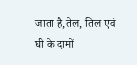जाता है,तेल, तिल एवं घी के दामों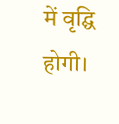में वृद्घि होगी।